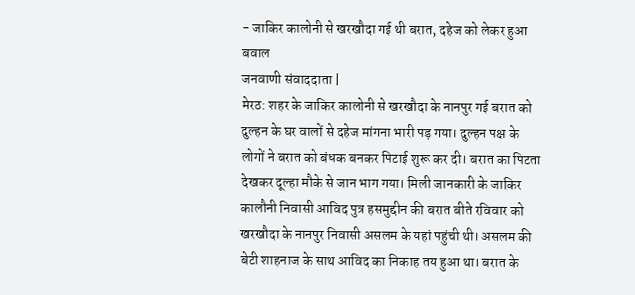- जाकिर कालोनी से खरखौदा गई थी बरात, दहेज को लेकर हुआ बवाल
जनवाणी संवाददाता |
मेरठ: शहर के जाकिर कालोनी से खरखौदा के नानपुर गई बरात को दुल्हन के घर वालों से दहेज मांगना भारी पड़ गया। दुल्हन पक्ष के लोगों ने बरात को बंधक बनकर पिटाई शुरू कर दी। बरात का पिटता देखकर दूल्हा मौके से जान भाग गया। मिली जानकारी के जाकिर कालौनी निवासी आविद पुत्र हसमुद्दीन की बरात बीते रविवार को खरखौदा के नानपुर निवासी असलम के यहां पहुंची थी। असलम की बेटी शाहनाज के साथ आविद का निकाह तय हुआ था। बरात के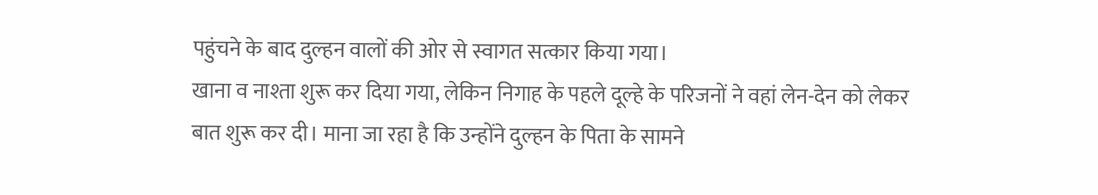पहुंचने के बाद दुल्हन वालों की ओर से स्वागत सत्कार किया गया।
खाना व नाश्ता शुरू कर दिया गया, लेकिन निगाह के पहले दूल्हे के परिजनों ने वहां लेन-देन को लेकर बात शुरू कर दी। माना जा रहा है कि उन्होंने दुल्हन के पिता के सामने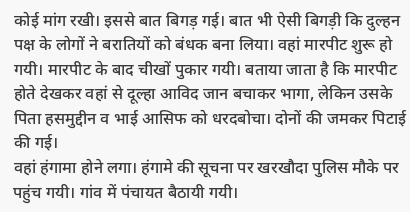कोई मांग रखी। इससे बात बिगड़ गई। बात भी ऐसी बिगड़ी कि दुल्हन पक्ष के लोगों ने बरातियों को बंधक बना लिया। वहां मारपीट शुरू हो गयी। मारपीट के बाद चीखों पुकार गयी। बताया जाता है कि मारपीट होते देखकर वहां से दूल्हा आविद जान बचाकर भागा, लेकिन उसके पिता हसमुद्दीन व भाई आसिफ को धरदबोचा। दोनों की जमकर पिटाई की गई।
वहां हंगामा होने लगा। हंगामे की सूचना पर खरखौदा पुलिस मौके पर पहुंच गयी। गांव में पंचायत बैठायी गयी।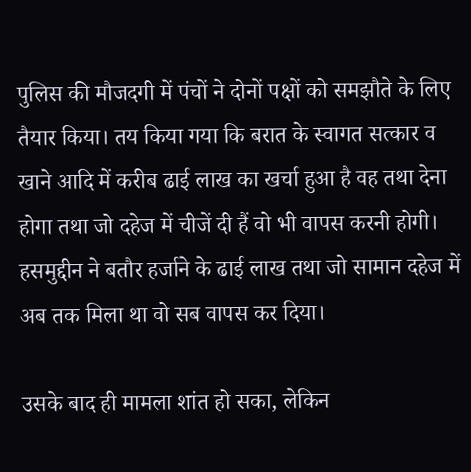पुलिस की मौजदगी में पंचों ने दोनों पक्षों को समझौते के लिए तैयार किया। तय किया गया कि बरात के स्वागत सत्कार व खाने आदि में करीब ढाई लाख का खर्चा हुआ है वह तथा देना होगा तथा जो दहेज में चीजें दी हैं वो भी वापस करनी होगी। हसमुद्दीन ने बतौर हर्जाने के ढाई लाख तथा जो सामान दहेज में अब तक मिला था वो सब वापस कर दिया।

उसके बाद ही मामला शांत हो सका, लेकिन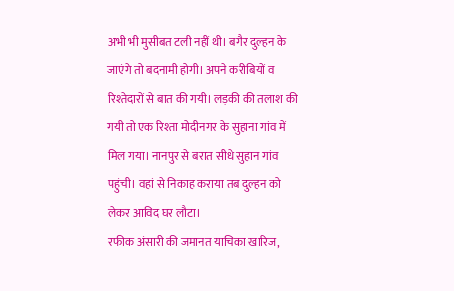अभी भी मुसीबत टली नहीं थी। बगैर दुल्हन के जाएंगे तो बदनामी होगी। अपने करीबियों व रिश्तेदारों से बात की गयी। लड़की की तलाश की गयी तो एक रिश्ता मोदीनगर के सुहाना गांव में मिल गया। नानपुर से बरात सीधे सुहान गांव पहुंची। वहां से निकाह कराया तब दुल्हन को लेकर आविद घर लौटा।
रफीक अंसारी की जमानत याचिका खारिज,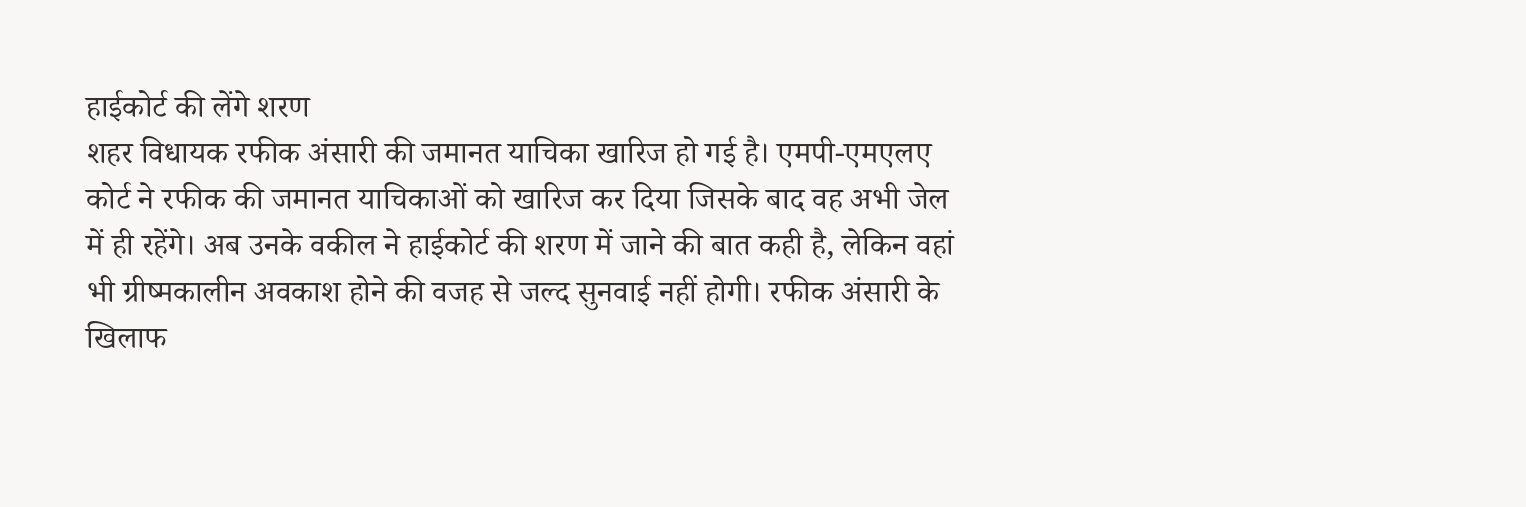हाईकोर्ट की लेंगे शरण
शहर विधायक रफीक अंसारी की जमानत याचिका खारिज हो गई है। एमपी-एमएलए कोर्ट ने रफीक की जमानत याचिकाओं को खारिज कर दिया जिसके बाद वह अभी जेल में ही रहेंगे। अब उनके वकील ने हाईकोर्ट की शरण में जाने की बात कही है, लेकिन वहां भी ग्रीष्मकालीन अवकाश होने की वजह से जल्द सुनवाई नहीं होगी। रफीक अंसारी के खिलाफ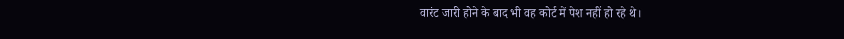वारंट जारी होने के बाद भी वह कोर्ट में पेश नहीं हो रहे थे।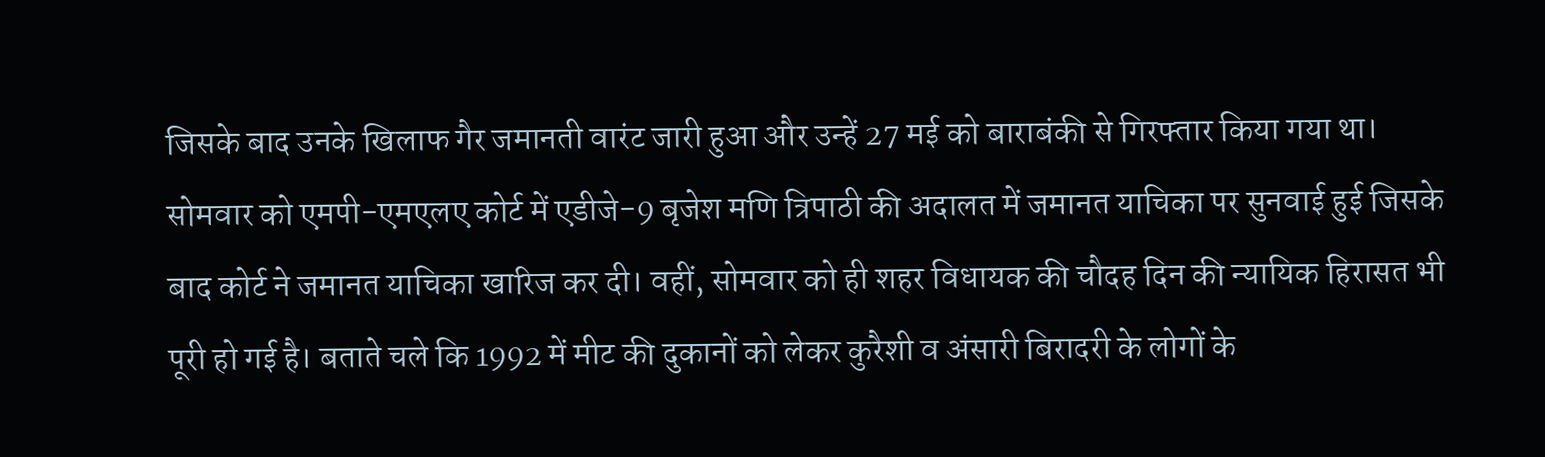जिसके बाद उनके खिलाफ गैर जमानती वारंट जारी हुआ और उन्हें 27 मई को बाराबंकी से गिरफ्तार किया गया था।
सोमवार को एमपी-एमएलए कोर्ट में एडीजे-9 बृजेश मणि त्रिपाठी की अदालत में जमानत याचिका पर सुनवाई हुई जिसके बाद कोर्ट ने जमानत याचिका खारिज कर दी। वहीं, सोमवार को ही शहर विधायक की चौदह दिन की न्यायिक हिरासत भी पूरी हो गई है। बताते चले कि 1992 में मीट की दुकानों को लेकर कुरैशी व अंसारी बिरादरी के लोगों के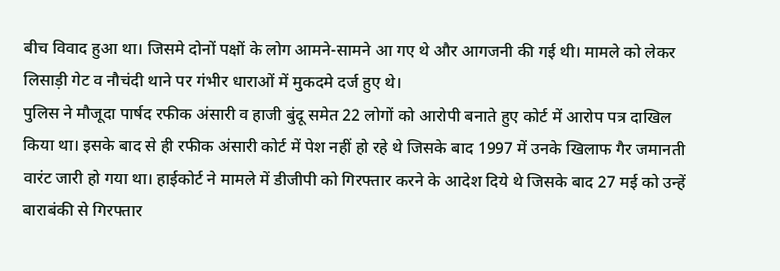बीच विवाद हुआ था। जिसमे दोनों पक्षों के लोग आमने-सामने आ गए थे और आगजनी की गई थी। मामले को लेकर लिसाड़ी गेट व नौचंदी थाने पर गंभीर धाराओं में मुकदमे दर्ज हुए थे।
पुलिस ने मौजूदा पार्षद रफीक अंसारी व हाजी बुंदू समेत 22 लोगों को आरोपी बनाते हुए कोर्ट में आरोप पत्र दाखिल किया था। इसके बाद से ही रफीक अंसारी कोर्ट में पेश नहीं हो रहे थे जिसके बाद 1997 में उनके खिलाफ गैर जमानती वारंट जारी हो गया था। हाईकोर्ट ने मामले में डीजीपी को गिरफ्तार करने के आदेश दिये थे जिसके बाद 27 मई को उन्हें बाराबंकी से गिरफ्तार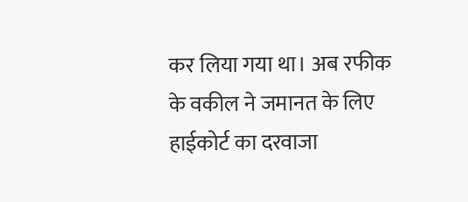कर लिया गया था। अब रफीक के वकील ने जमानत के लिए हाईकोर्ट का दरवाजा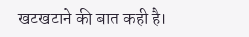खटखटाने की बात कही है।